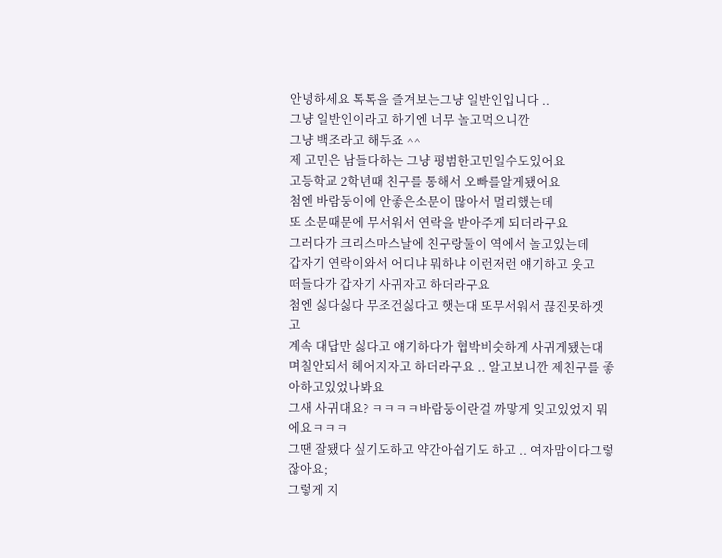안녕하세요 톡톡을 즐겨보는그냥 일반인입니다 ..
그냥 일반인이라고 하기엔 너무 놀고먹으니깐
그냥 백조라고 해두죠 ^^
제 고민은 남들다하는 그냥 평범한고민일수도있어요
고등학교 2학년때 친구를 통해서 오빠를알게됐어요
첨엔 바람둥이에 안좋은소문이 많아서 멀리했는데
또 소문때문에 무서워서 연락을 받아주게 되더라구요
그러다가 크리스마스날에 친구랑둘이 역에서 놀고있는데
갑자기 연락이와서 어디냐 뭐하냐 이런저런 얘기하고 웃고
떠들다가 갑자기 사귀자고 하더라구요
첨엔 싫다싫다 무조건싫다고 햇는대 또무서워서 끊진못하겟고
계속 대답만 싫다고 얘기하다가 협박비슷하게 사귀게됐는대
며칠안되서 헤어지자고 하더라구요 .. 알고보니깐 제친구를 좋아하고있었나봐요
그새 사귀대요? ㅋㅋㅋㅋ바람둥이란걸 까맣게 잊고있었지 뭐에요ㅋㅋㅋ
그땐 잘됐다 싶기도하고 약간아쉽기도 하고 .. 여자맘이다그렇잖아요;
그렇게 지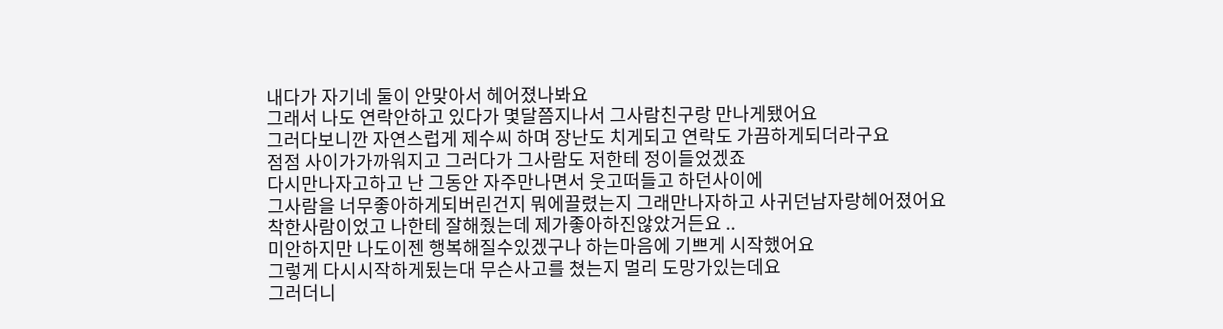내다가 자기네 둘이 안맞아서 헤어졌나봐요
그래서 나도 연락안하고 있다가 몇달쯤지나서 그사람친구랑 만나게됐어요
그러다보니깐 자연스럽게 제수씨 하며 장난도 치게되고 연락도 가끔하게되더라구요
점점 사이가가까워지고 그러다가 그사람도 저한테 정이들었겠죠
다시만나자고하고 난 그동안 자주만나면서 웃고떠들고 하던사이에
그사람을 너무좋아하게되버린건지 뭐에끌렸는지 그래만나자하고 사귀던남자랑헤어졌어요
착한사람이었고 나한테 잘해줬는데 제가좋아하진않았거든요 ..
미안하지만 나도이젠 행복해질수있겠구나 하는마음에 기쁘게 시작했어요
그렇게 다시시작하게됬는대 무슨사고를 쳤는지 멀리 도망가있는데요
그러더니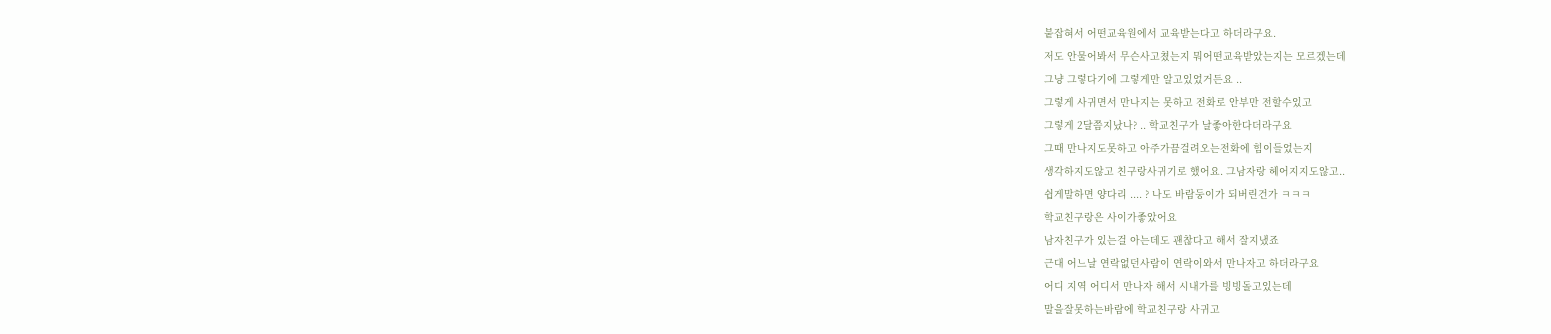붙잡혀서 어떤교육원에서 교육받는다고 하더라구요.
저도 안물어봐서 무슨사고쳤는지 뭐어떤교육받았는지는 모르겠는데
그냥 그렇다기에 그렇게만 알고있었거든요 ..
그렇게 사귀면서 만나지는 못하고 전화로 안부만 전할수있고
그렇게 2달쯤지났나? .. 학교친구가 날좋아한다더라구요
그때 만나지도못하고 아주가끔걸려오는전화에 힘이들었는지
생각하지도않고 친구랑사귀기로 했어요. 그남자랑 헤어지지도않고..
쉽게말하면 양다리 .... ? 나도 바람둥이가 되버린건가 ㅋㅋㅋ
학교친구랑은 사이가좋았어요
남자친구가 있는걸 아는데도 괜찮다고 해서 잘지냈죠
근대 어느날 연락없던사람이 연락이와서 만나자고 하더라구요
어디 지역 어디서 만나자 해서 시내가를 빙빙돌고있는데
말을잘못하는바람에 학교친구랑 사귀고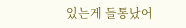있는게 들통났어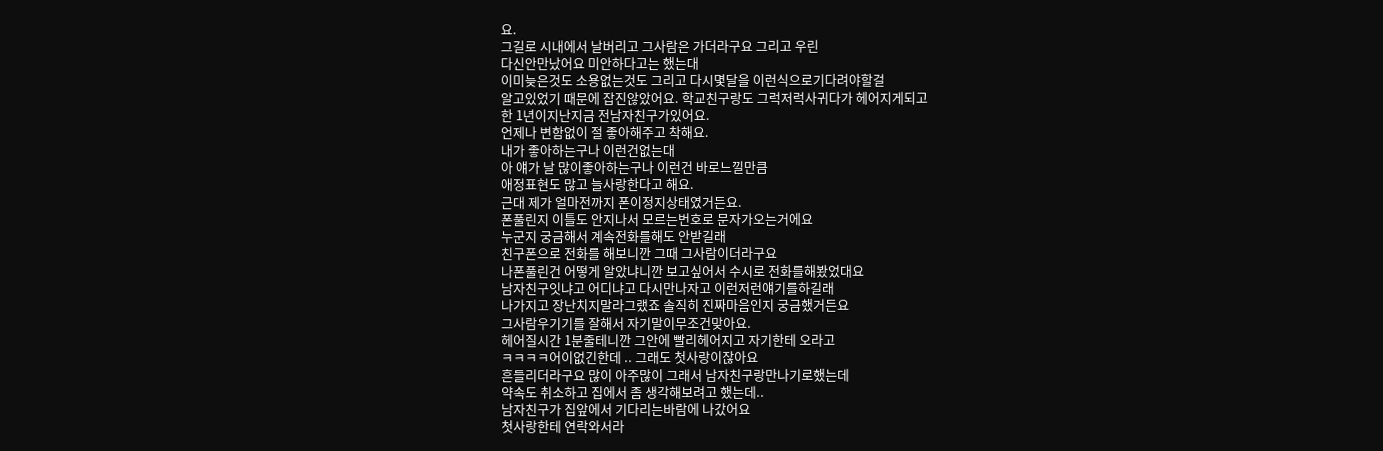요.
그길로 시내에서 날버리고 그사람은 가더라구요 그리고 우린
다신안만났어요 미안하다고는 했는대
이미늦은것도 소용없는것도 그리고 다시몇달을 이런식으로기다려야할걸
알고있었기 때문에 잡진않았어요. 학교친구랑도 그럭저럭사귀다가 헤어지게되고
한 1년이지난지금 전남자친구가있어요.
언제나 변함없이 절 좋아해주고 착해요.
내가 좋아하는구나 이런건없는대
아 얘가 날 많이좋아하는구나 이런건 바로느낄만큼
애정표현도 많고 늘사랑한다고 해요.
근대 제가 얼마전까지 폰이정지상태였거든요.
폰풀린지 이틀도 안지나서 모르는번호로 문자가오는거에요
누군지 궁금해서 계속전화를해도 안받길래
친구폰으로 전화를 해보니깐 그때 그사람이더라구요
나폰풀린건 어떻게 알았냐니깐 보고싶어서 수시로 전화를해봤었대요
남자친구잇냐고 어디냐고 다시만나자고 이런저런얘기를하길래
나가지고 장난치지말라그랬죠 솔직히 진짜마음인지 궁금했거든요
그사람우기기를 잘해서 자기말이무조건맞아요.
헤어질시간 1분줄테니깐 그안에 빨리헤어지고 자기한테 오라고
ㅋㅋㅋㅋ어이없긴한데 .. 그래도 첫사랑이잖아요
흔들리더라구요 많이 아주많이 그래서 남자친구랑만나기로했는데
약속도 취소하고 집에서 좀 생각해보려고 했는데..
남자친구가 집앞에서 기다리는바람에 나갔어요
첫사랑한테 연락와서라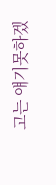고는 얘기못하겠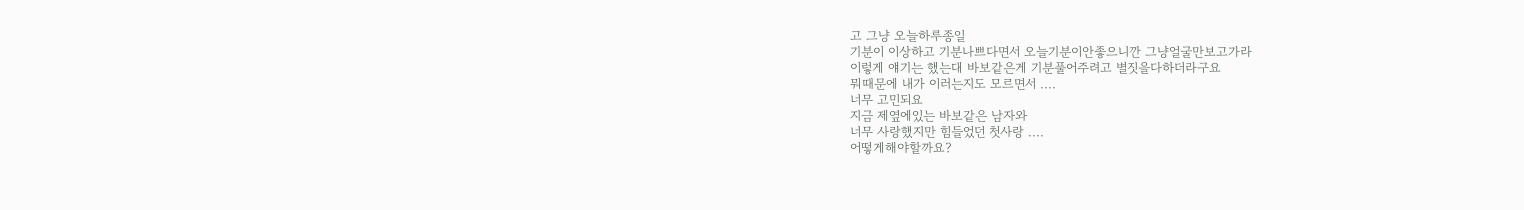고 그냥 오늘하루종일
기분이 이상하고 기분나쁘다면서 오늘기분이안좋으니깐 그냥얼굴만보고가라
이렇게 얘기는 했는대 바보같은게 기분풀어주려고 별짓을다하더라구요
뭐때문에 내가 이러는지도 모르면서 ....
너무 고민되요
지금 제옆에있는 바보같은 남자와
너무 사랑했지만 힘들었던 첫사랑 ....
어떻게해야할까요?